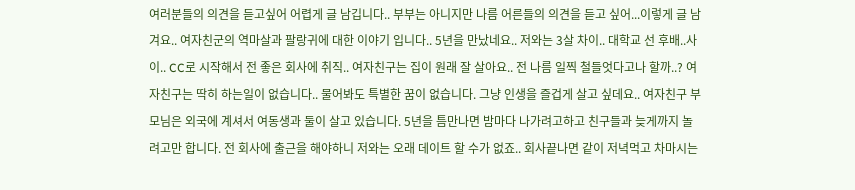여러분들의 의견을 듣고싶어 어렵게 글 남깁니다.. 부부는 아니지만 나름 어른들의 의견을 듣고 싶어...이렇게 글 남겨요.. 여자친군의 역마살과 팔랑귀에 대한 이야기 입니다.. 5년을 만났네요.. 저와는 3살 차이.. 대학교 선 후배..사이.. CC로 시작해서 전 좋은 회사에 취직.. 여자친구는 집이 원래 잘 살아요.. 전 나름 일찍 철들엇다고나 할까..? 여자친구는 딱히 하는일이 없습니다.. 물어봐도 특별한 꿈이 없습니다. 그냥 인생을 즐겁게 살고 싶데요.. 여자친구 부모님은 외국에 계셔서 여동생과 둘이 살고 있습니다. 5년을 틈만나면 밤마다 나가려고하고 친구들과 늦게까지 놀려고만 합니다. 전 회사에 출근을 해야하니 저와는 오래 데이트 할 수가 없죠.. 회사끝나면 같이 저녁먹고 차마시는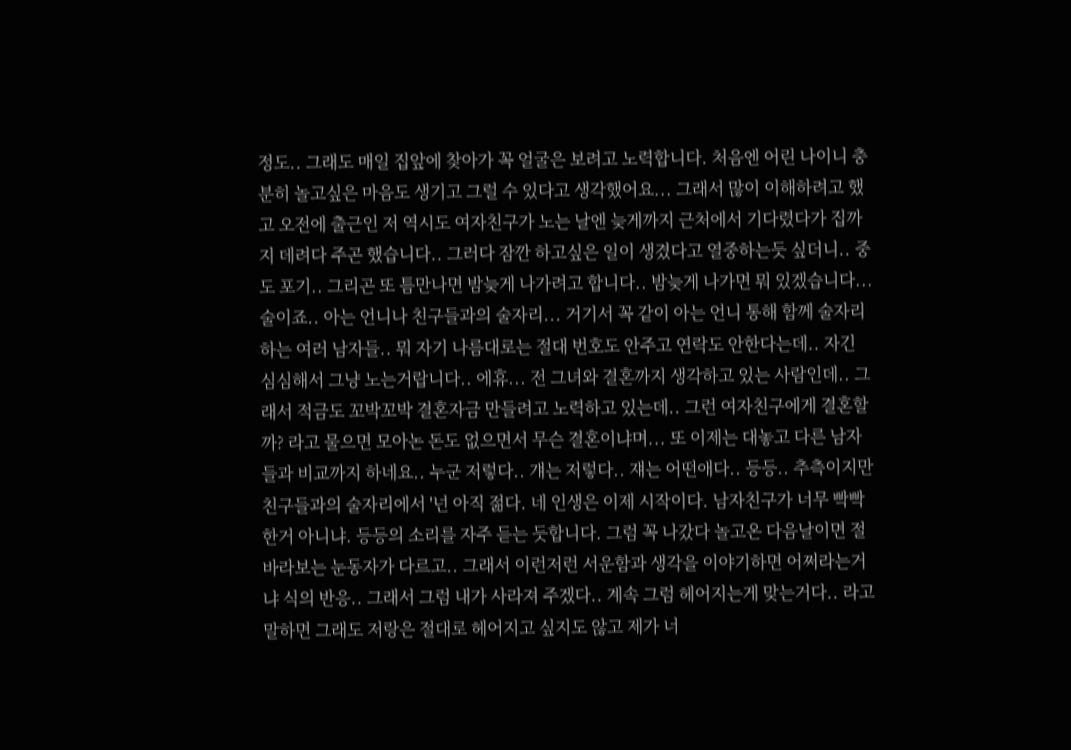정도.. 그래도 매일 집앞에 찾아가 꼭 얼굴은 보려고 노력합니다. 처음엔 어린 나이니 충분히 놀고싶은 마음도 생기고 그럴 수 있다고 생각했어요... 그래서 많이 이해하려고 했고 오전에 출근인 저 역시도 여자친구가 노는 날엔 늦게까지 근처에서 기다렸다가 집까지 데려다 주곤 했습니다.. 그러다 잠깐 하고싶은 일이 생겼다고 열중하는듯 싶더니.. 중도 포기.. 그리곤 또 틈만나면 밤늦게 나가려고 합니다.. 밤늦게 나가면 뭐 있겠습니다... 술이죠.. 아는 언니나 친구들과의 술자리... 거기서 꼭 같이 아는 언니 통해 함께 술자리 하는 여러 남자들.. 뭐 자기 나름대로는 절대 번호도 안주고 연락도 안한다는데.. 자긴 심심해서 그냥 노는거랍니다.. 에휴... 전 그녀와 결혼까지 생각하고 있는 사람인데.. 그래서 적금도 꼬박꼬박 결혼자금 만들려고 노력하고 있는데.. 그런 여자친구에게 결혼할까? 라고 물으면 모아논 돈도 없으면서 무슨 결혼이냐며... 또 이제는 대놓고 다른 남자들과 비교까지 하네요.. 누군 저렇다.. 걔는 저렇다.. 쟤는 어떤애다.. 등등.. 추측이지만 친구들과의 술자리에서 '넌 아직 젊다. 네 인생은 이제 시작이다. 남자친구가 너무 빡빡한거 아니냐. 등등의 소리를 자주 듣는 듯합니다. 그럼 꼭 나갔다 놀고온 다음날이면 절 바라보는 눈동자가 다르고.. 그래서 이런저런 서운함과 생각을 이야기하면 어쩌라는거냐 식의 반응.. 그래서 그럼 내가 사라져 주겠다.. 계속 그럼 헤어지는게 맞는거다.. 라고 말하면 그래도 저랑은 절대로 헤어지고 싶지도 않고 제가 너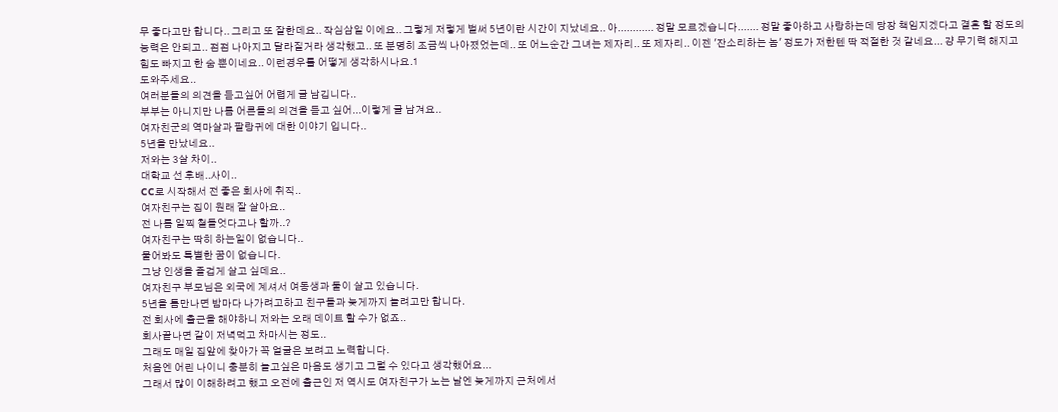무 좋다고만 합니다.. 그리고 또 잘한데요.. 작심삼일 이에요.. 그렇게 저렇게 벌써 5년이란 시간이 지났네요.. 아............ 정말 모르겠습니다....... 정말 좋아하고 사랑하는데 당장 책임지겠다고 결혼 할 정도의 능력은 안되고.. 점점 나아지고 달라질거라 생각했고.. 또 분명히 조금씩 나아졌었는데.. 또 어느순간 그녀는 제자리.. 또 제자리.. 이젠 '잔소리하는 놈' 정도가 저한텐 딱 적절한 것 같네요... 걍 무기력 해지고 힘도 빠지고 한 숨 뿐이네요.. 이런경우를 어떻게 생각하시나요.1
도와주세요..
여러분들의 의견을 듣고싶어 어렵게 글 남깁니다..
부부는 아니지만 나름 어른들의 의견을 듣고 싶어...이렇게 글 남겨요..
여자친군의 역마살과 팔랑귀에 대한 이야기 입니다..
5년을 만났네요..
저와는 3살 차이..
대학교 선 후배..사이..
CC로 시작해서 전 좋은 회사에 취직..
여자친구는 집이 원래 잘 살아요..
전 나름 일찍 철들엇다고나 할까..?
여자친구는 딱히 하는일이 없습니다..
물어봐도 특별한 꿈이 없습니다.
그냥 인생을 즐겁게 살고 싶데요..
여자친구 부모님은 외국에 계셔서 여동생과 둘이 살고 있습니다.
5년을 틈만나면 밤마다 나가려고하고 친구들과 늦게까지 놀려고만 합니다.
전 회사에 출근을 해야하니 저와는 오래 데이트 할 수가 없죠..
회사끝나면 같이 저녁먹고 차마시는 정도..
그래도 매일 집앞에 찾아가 꼭 얼굴은 보려고 노력합니다.
처음엔 어린 나이니 충분히 놀고싶은 마음도 생기고 그럴 수 있다고 생각했어요...
그래서 많이 이해하려고 했고 오전에 출근인 저 역시도 여자친구가 노는 날엔 늦게까지 근처에서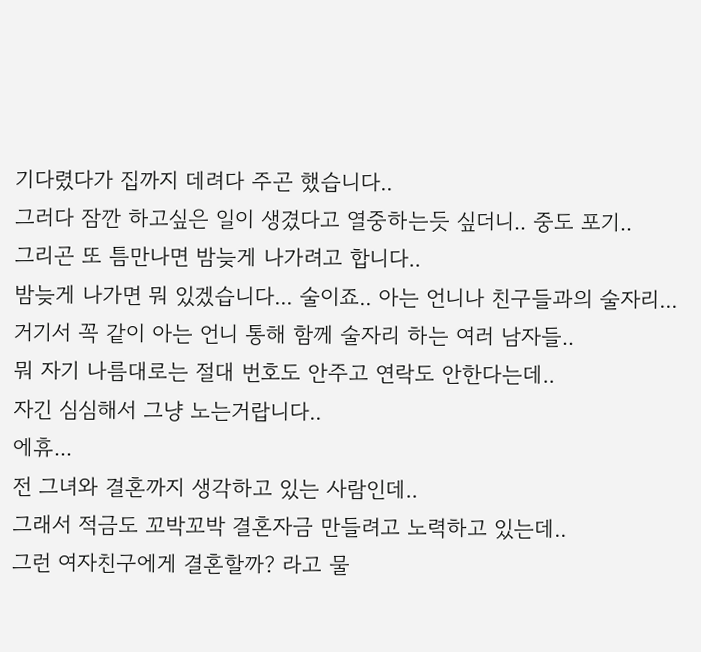기다렸다가 집까지 데려다 주곤 했습니다..
그러다 잠깐 하고싶은 일이 생겼다고 열중하는듯 싶더니.. 중도 포기..
그리곤 또 틈만나면 밤늦게 나가려고 합니다..
밤늦게 나가면 뭐 있겠습니다... 술이죠.. 아는 언니나 친구들과의 술자리...
거기서 꼭 같이 아는 언니 통해 함께 술자리 하는 여러 남자들..
뭐 자기 나름대로는 절대 번호도 안주고 연락도 안한다는데..
자긴 심심해서 그냥 노는거랍니다..
에휴...
전 그녀와 결혼까지 생각하고 있는 사람인데..
그래서 적금도 꼬박꼬박 결혼자금 만들려고 노력하고 있는데..
그런 여자친구에게 결혼할까? 라고 물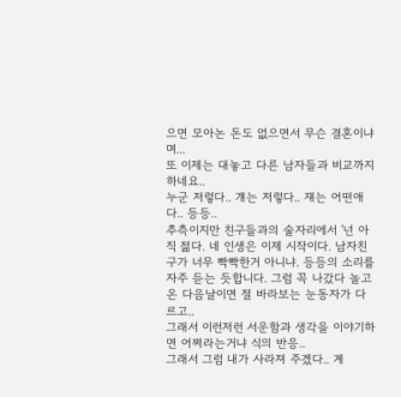으면 모아논 돈도 없으면서 무슨 결혼이냐며...
또 이제는 대놓고 다른 남자들과 비교까지 하네요..
누군 저렇다.. 걔는 저렇다.. 쟤는 어떤애다.. 등등..
추측이지만 친구들과의 술자리에서 '넌 아직 젊다. 네 인생은 이제 시작이다. 남자친구가 너무 빡빡한거 아니냐. 등등의 소리를 자주 듣는 듯합니다. 그럼 꼭 나갔다 놀고온 다음날이면 절 바라보는 눈동자가 다르고..
그래서 이런저런 서운함과 생각을 이야기하면 어쩌라는거냐 식의 반응..
그래서 그럼 내가 사라져 주겠다.. 계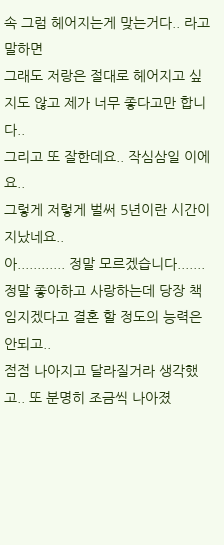속 그럼 헤어지는게 맞는거다.. 라고 말하면
그래도 저랑은 절대로 헤어지고 싶지도 않고 제가 너무 좋다고만 합니다..
그리고 또 잘한데요.. 작심삼일 이에요..
그렇게 저렇게 벌써 5년이란 시간이 지났네요..
아............ 정말 모르겠습니다.......
정말 좋아하고 사랑하는데 당장 책임지겠다고 결혼 할 정도의 능력은 안되고..
점점 나아지고 달라질거라 생각했고.. 또 분명히 조금씩 나아졌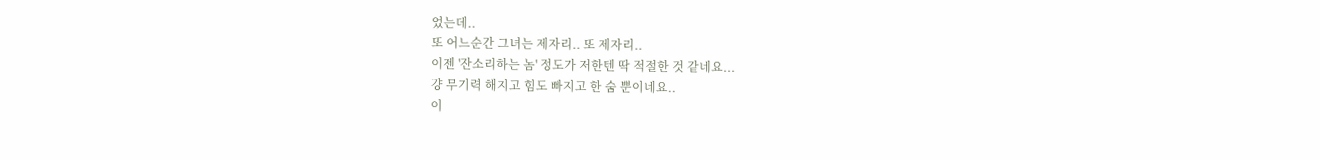었는데..
또 어느순간 그녀는 제자리.. 또 제자리..
이젠 '잔소리하는 놈' 정도가 저한텐 딱 적절한 것 같네요...
걍 무기력 해지고 힘도 빠지고 한 숨 뿐이네요..
이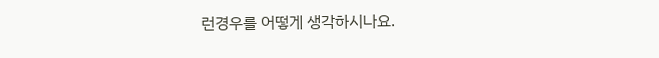런경우를 어떻게 생각하시나요.